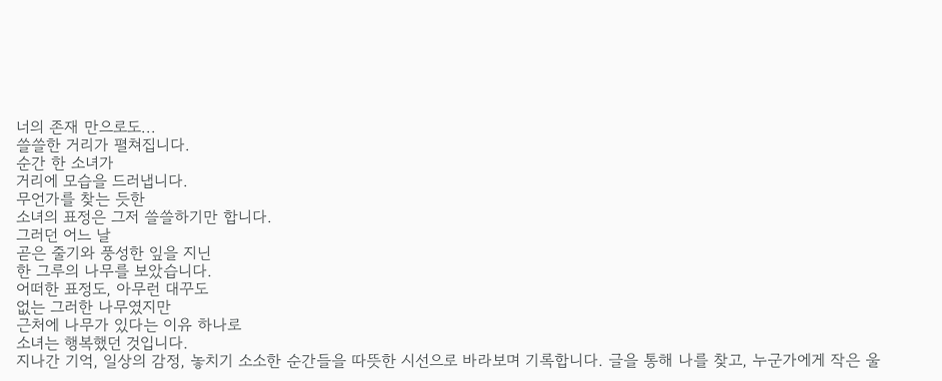너의 존재 만으로도...
쓸쓸한 거리가 펼쳐집니다.
순간 한 소녀가
거리에 모습을 드러냅니다.
무언가를 찾는 듯한
소녀의 표정은 그저 쓸쓸하기만 합니다.
그러던 어느 날
곧은 줄기와 풍성한 잎을 지닌
한 그루의 나무를 보았습니다.
어떠한 표정도, 아무런 대꾸도
없는 그러한 나무였지만
근처에 나무가 있다는 이유 하나로
소녀는 행복했던 것입니다.
지나간 기억, 일상의 감정, 놓치기 소소한 순간들을 따뜻한 시선으로 바라보며 기록합니다. 글을 통해 나를 찾고, 누군가에게 작은 울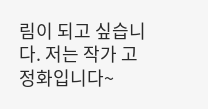림이 되고 싶습니다. 저는 작가 고정화입니다~